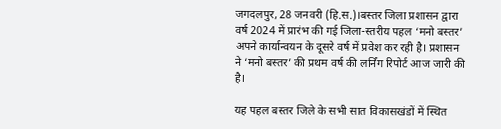जगदलपुर, 28 जनवरी (हि.स.)।बस्तर जिला प्रशासन द्वारा वर्ष 2024 में प्रारंभ की गई जिला-स्तरीय पहल ‘मनो बस्तर’ अपने कार्यान्वयन के दूसरे वर्ष में प्रवेश कर रही है। प्रशासन ने ‘मनो बस्तर’ की प्रथम वर्ष की लर्निंग रिपोर्ट आज जारी की है।

यह पहल बस्तर जिले के सभी सात विकासखंडों में स्थित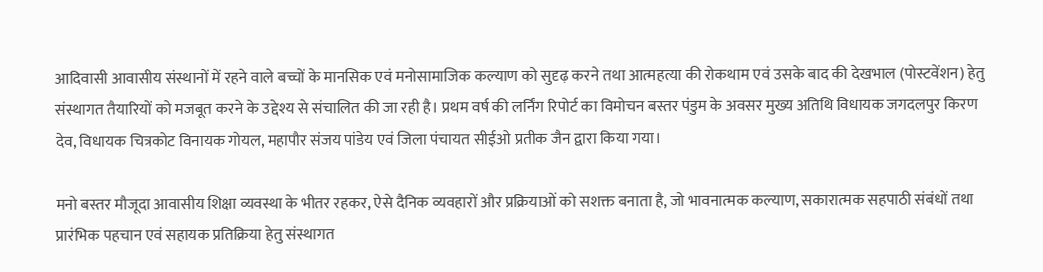आदिवासी आवासीय संस्थानों में रहने वाले बच्चों के मानसिक एवं मनोसामाजिक कल्याण को सुदृढ़ करने तथा आत्महत्या की रोकथाम एवं उसके बाद की देखभाल (पोस्टवेंशन) हेतु संस्थागत तैयारियों को मजबूत करने के उद्देश्य से संचालित की जा रही है। प्रथम वर्ष की लर्निंग रिपोर्ट का विमोचन बस्तर पंडुम के अवसर मुख्य अतिथि विधायक जगदलपुर किरण देव, विधायक चित्रकोट विनायक गोयल, महापौर संजय पांडेय एवं जिला पंचायत सीईओ प्रतीक जैन द्वारा किया गया।

मनो बस्तर मौजूदा आवासीय शिक्षा व्यवस्था के भीतर रहकर, ऐसे दैनिक व्यवहारों और प्रक्रियाओं को सशक्त बनाता है, जो भावनात्मक कल्याण, सकारात्मक सहपाठी संबंधों तथा प्रारंभिक पहचान एवं सहायक प्रतिक्रिया हेतु संस्थागत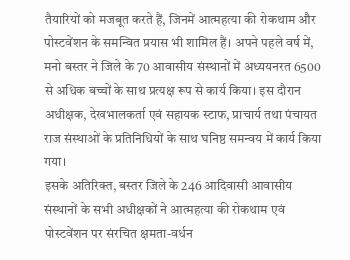तैयारियों को मजबूत करते हैं, जिनमें आत्महत्या की रोकथाम और पोस्टवेंशन के समन्वित प्रयास भी शामिल हैं। अपने पहले वर्ष में, मनो बस्तर ने जिले के 70 आवासीय संस्थानों में अध्ययनरत 6500 से अधिक बच्चों के साथ प्रत्यक्ष रूप से कार्य किया। इस दौरान अधीक्षक, देखभालकर्ता एवं सहायक स्टाफ, प्राचार्य तथा पंचायत राज संस्थाओं के प्रतिनिधियों के साथ घनिष्ठ समन्वय में कार्य किया गया।
इसके अतिरिक्त, बस्तर जिले के 246 आदिवासी आवासीय संस्थानों के सभी अधीक्षकों ने आत्महत्या की रोकथाम एवं पोस्टवेंशन पर संरचित क्षमता-वर्धन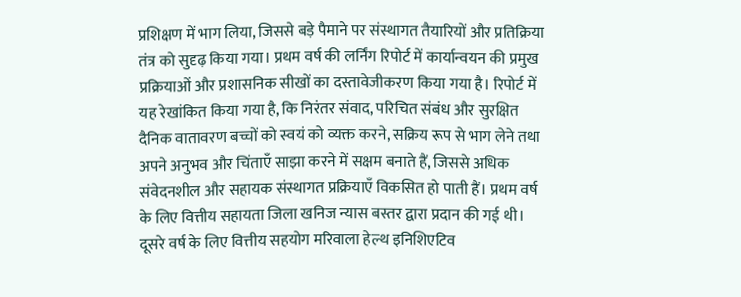प्रशिक्षण में भाग लिया, जिससे बड़े पैमाने पर संस्थागत तैयारियों और प्रतिक्रिया तंत्र को सुदृढ़ किया गया। प्रथम वर्ष की लर्निंग रिपोर्ट में कार्यान्वयन की प्रमुख प्रक्रियाओं और प्रशासनिक सीखों का दस्तावेजीकरण किया गया है। रिपोर्ट में यह रेखांकित किया गया है, कि निरंतर संवाद, परिचित संबंध और सुरक्षित दैनिक वातावरण बच्चों को स्वयं को व्यक्त करने, सक्रिय रूप से भाग लेने तथा अपने अनुभव और चिंताएँ साझा करने में सक्षम बनाते हैं, जिससे अधिक संवेदनशील और सहायक संस्थागत प्रक्रियाएँ विकसित हो पाती हैं। प्रथम वर्ष के लिए वित्तीय सहायता जिला खनिज न्यास बस्तर द्वारा प्रदान की गई थी। दूसरे वर्ष के लिए वित्तीय सहयोग मरिवाला हेल्थ इनिशिएटिव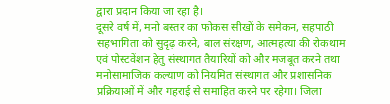द्वारा प्रदान किया जा रहा है।
दूसरे वर्ष में, मनो बस्तर का फोकस सीखों के समेकन, सहपाठी सहभागिता को सुदृढ़ करने, बाल संरक्षण, आत्महत्या की रोकथाम एवं पोस्टवेंशन हेतु संस्थागत तैयारियों को और मजबूत करने तथा मनोसामाजिक कल्याण को नियमित संस्थागत और प्रशासनिक प्रक्रियाओं में और गहराई से समाहित करने पर रहेगा। जिला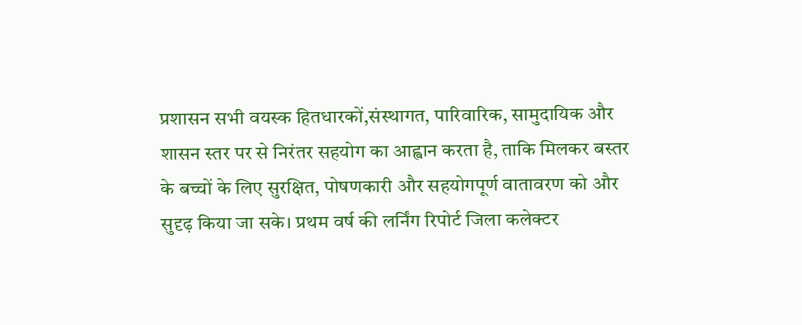प्रशासन सभी वयस्क हितधारकों,संस्थागत, पारिवारिक, सामुदायिक और शासन स्तर पर से निरंतर सहयोग का आह्वान करता है, ताकि मिलकर बस्तर के बच्चों के लिए सुरक्षित, पोषणकारी और सहयोगपूर्ण वातावरण को और सुदृढ़ किया जा सके। प्रथम वर्ष की लर्निंग रिपोर्ट जिला कलेक्टर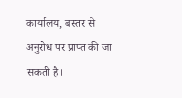कार्यालय, बस्तर से अनुरोध पर प्राप्त की जा सकती है।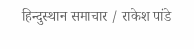हिन्दुस्थान समाचार / राकेश पांडे